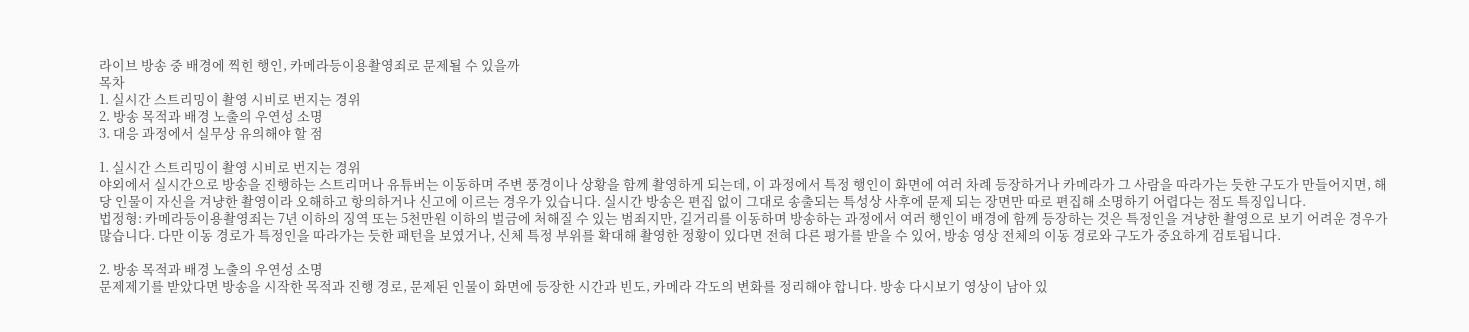라이브 방송 중 배경에 찍힌 행인, 카메라등이용촬영죄로 문제될 수 있을까
목차
1. 실시간 스트리밍이 촬영 시비로 번지는 경위
2. 방송 목적과 배경 노출의 우연성 소명
3. 대응 과정에서 실무상 유의해야 할 점

1. 실시간 스트리밍이 촬영 시비로 번지는 경위
야외에서 실시간으로 방송을 진행하는 스트리머나 유튜버는 이동하며 주변 풍경이나 상황을 함께 촬영하게 되는데, 이 과정에서 특정 행인이 화면에 여러 차례 등장하거나 카메라가 그 사람을 따라가는 듯한 구도가 만들어지면, 해당 인물이 자신을 겨냥한 촬영이라 오해하고 항의하거나 신고에 이르는 경우가 있습니다. 실시간 방송은 편집 없이 그대로 송출되는 특성상 사후에 문제 되는 장면만 따로 편집해 소명하기 어렵다는 점도 특징입니다.
법정형: 카메라등이용촬영죄는 7년 이하의 징역 또는 5천만원 이하의 벌금에 처해질 수 있는 범죄지만, 길거리를 이동하며 방송하는 과정에서 여러 행인이 배경에 함께 등장하는 것은 특정인을 겨냥한 촬영으로 보기 어려운 경우가 많습니다. 다만 이동 경로가 특정인을 따라가는 듯한 패턴을 보였거나, 신체 특정 부위를 확대해 촬영한 정황이 있다면 전혀 다른 평가를 받을 수 있어, 방송 영상 전체의 이동 경로와 구도가 중요하게 검토됩니다.

2. 방송 목적과 배경 노출의 우연성 소명
문제제기를 받았다면 방송을 시작한 목적과 진행 경로, 문제된 인물이 화면에 등장한 시간과 빈도, 카메라 각도의 변화를 정리해야 합니다. 방송 다시보기 영상이 남아 있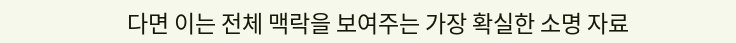다면 이는 전체 맥락을 보여주는 가장 확실한 소명 자료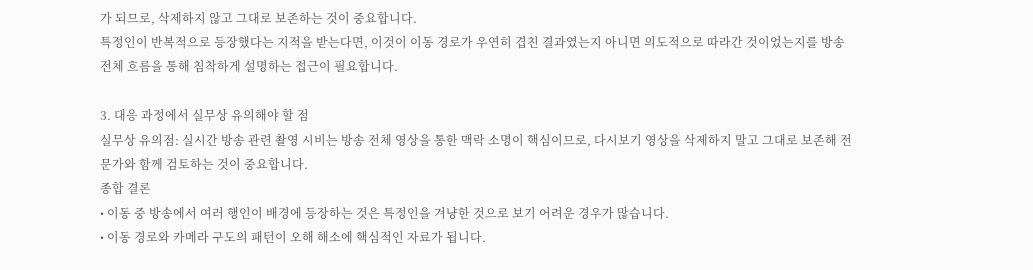가 되므로, 삭제하지 않고 그대로 보존하는 것이 중요합니다.
특정인이 반복적으로 등장했다는 지적을 받는다면, 이것이 이동 경로가 우연히 겹친 결과였는지 아니면 의도적으로 따라간 것이었는지를 방송 전체 흐름을 통해 침착하게 설명하는 접근이 필요합니다.

3. 대응 과정에서 실무상 유의해야 할 점
실무상 유의점: 실시간 방송 관련 촬영 시비는 방송 전체 영상을 통한 맥락 소명이 핵심이므로, 다시보기 영상을 삭제하지 말고 그대로 보존해 전문가와 함께 검토하는 것이 중요합니다.
종합 결론
• 이동 중 방송에서 여러 행인이 배경에 등장하는 것은 특정인을 겨냥한 것으로 보기 어려운 경우가 많습니다.
• 이동 경로와 카메라 구도의 패턴이 오해 해소에 핵심적인 자료가 됩니다.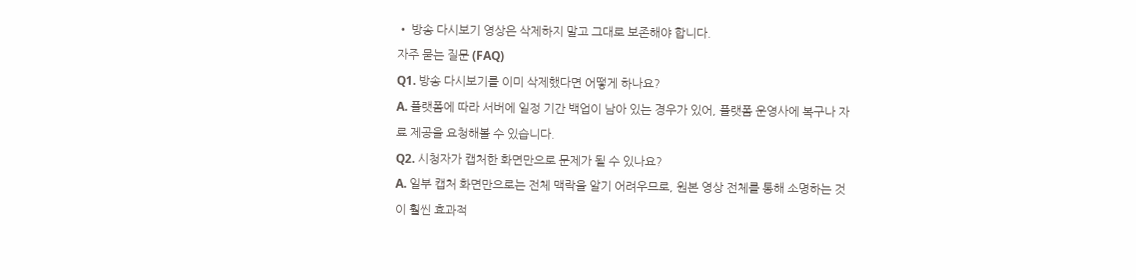• 방송 다시보기 영상은 삭제하지 말고 그대로 보존해야 합니다.
자주 묻는 질문 (FAQ)
Q1. 방송 다시보기를 이미 삭제했다면 어떻게 하나요?
A. 플랫폼에 따라 서버에 일정 기간 백업이 남아 있는 경우가 있어, 플랫폼 운영사에 복구나 자료 제공을 요청해볼 수 있습니다.
Q2. 시청자가 캡처한 화면만으로 문제가 될 수 있나요?
A. 일부 캡처 화면만으로는 전체 맥락을 알기 어려우므로, 원본 영상 전체를 통해 소명하는 것이 훨씬 효과적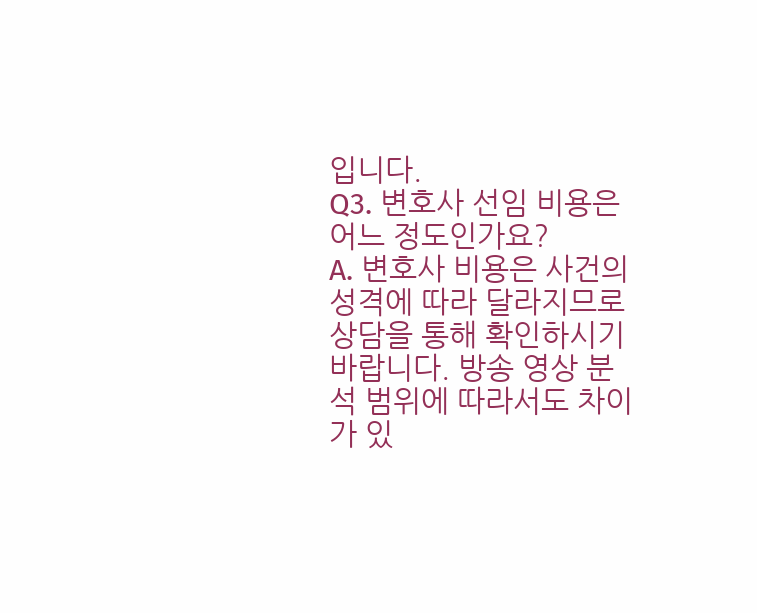입니다.
Q3. 변호사 선임 비용은 어느 정도인가요?
A. 변호사 비용은 사건의 성격에 따라 달라지므로 상담을 통해 확인하시기 바랍니다. 방송 영상 분석 범위에 따라서도 차이가 있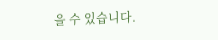을 수 있습니다.